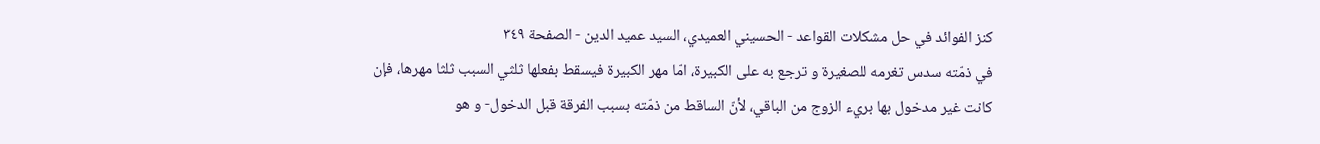كنز الفوائد في حل مشكلات القواعد - الحسيني العميدي، السيد عميد الدين - الصفحة ٣٤٩
في ذمّته سدس تغرمه للصغيرة و ترجع به على الكبيرة، امّا مهر الكبيرة فيسقط بفعلها ثلثي السبب ثلثا مهرها، فإن كانت غير مدخول بها بريء الزوج من الباقي، لأنّ الساقط من ذمّته بسبب الفرقة قبل الدخول- و هو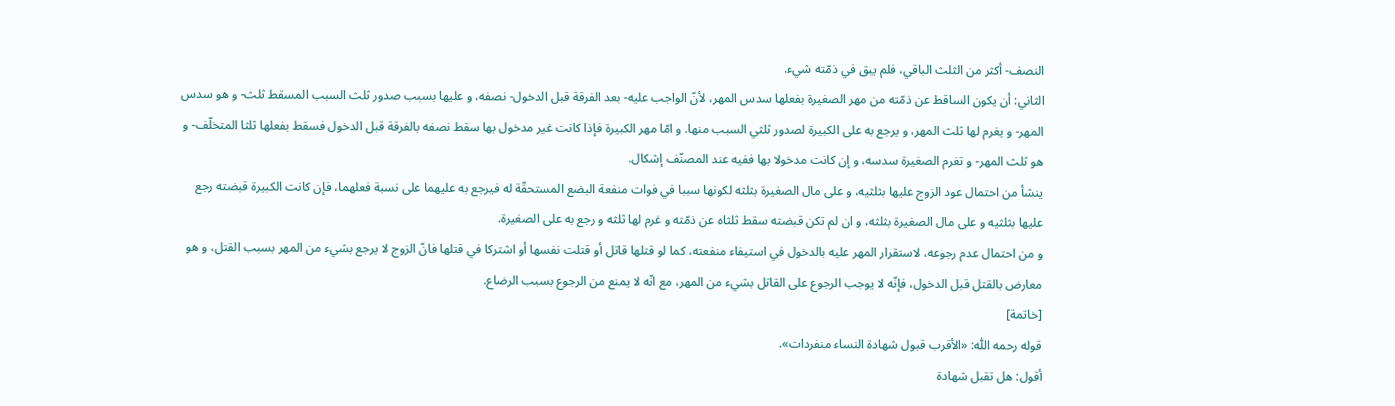النصف- أكثر من الثلث الباقي، فلم يبق في ذمّته شيء.
الثاني: أن يكون الساقط عن ذمّته من مهر الصغيرة بفعلها سدس المهر، لأنّ الواجب عليه- بعد الفرقة قبل الدخول- نصفه، و عليها بسبب صدور ثلث السبب المسقط ثلث- و هو سدس المهر- و يغرم لها ثلث المهر، و يرجع به على الكبيرة لصدور ثلثي السبب منها. و امّا مهر الكبيرة فإذا كانت غير مدخول بها سقط نصفه بالفرقة قبل الدخول فسقط بفعلها ثلثا المتخلّف- و هو ثلث المهر- و تغرم الصغيرة سدسه، و إن كانت مدخولا بها ففيه عند المصنّف إشكال.
ينشأ من احتمال عود الزوج عليها بثلثيه، و على مال الصغيرة بثلثه لكونها سببا في فوات منفعة البضع المستحقّة له فيرجع به عليهما على نسبة فعلهما، فإن كانت الكبيرة قبضته رجع عليها بثلثيه و على مال الصغيرة بثلثه، و ان لم تكن قبضته سقط ثلثاه عن ذمّته و غرم لها ثلثه و رجع به على الصغيرة.
و من احتمال عدم رجوعه، لاستقرار المهر عليه بالدخول في استيفاء منفعته، كما لو قتلها قاتل أو قتلت نفسها أو اشتركا في قتلها فانّ الزوج لا يرجع بشيء من المهر بسبب القتل، و هو معارض بالقتل قبل الدخول، فإنّه لا يوجب الرجوع على القاتل بشيء من المهر، مع انّه لا يمنع من الرجوع بسبب الرضاع.
[خاتمة]
قوله رحمه اللّٰه: «الأقرب قبول شهادة النساء منفردات».
أقول: هل تقبل شهادة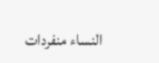النساء منفردات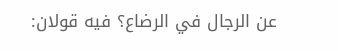عن الرجال في الرضاع؟ فيه قولان: